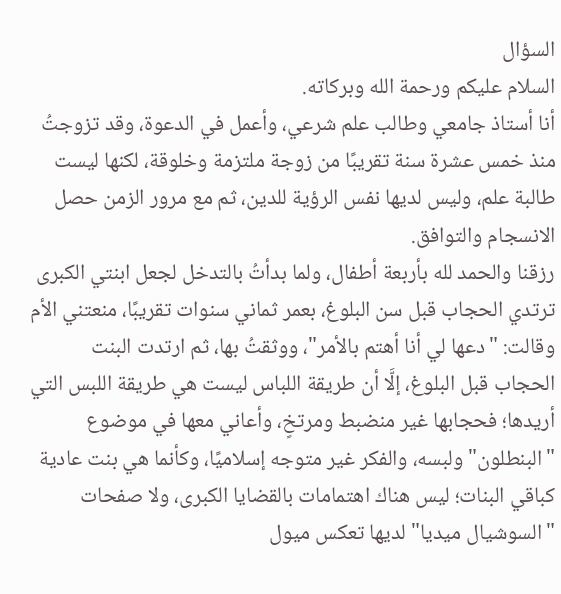السؤال
السلام عليكم ورحمة الله وبركاته.
أنا أستاذ جامعي وطالب علم شرعي، وأعمل في الدعوة، وقد تزوجتُ منذ خمس عشرة سنة تقريبًا من زوجة ملتزمة وخلوقة، لكنها ليست طالبة علم، وليس لديها نفس الرؤية للدين، ثم مع مرور الزمن حصل الانسجام والتوافق.
رزقنا والحمد لله بأربعة أطفال، ولما بدأتُ بالتدخل لجعل ابنتي الكبرى ترتدي الحجاب قبل سن البلوغ، بعمر ثماني سنوات تقريبًا، منعتني الأم وقالت: "دعها لي أنا أهتم بالأمر"، ووثقتُ بها، ثم ارتدت البنت الحجاب قبل البلوغ، إلَّا أن طريقة اللباس ليست هي طريقة اللبس التي أريدها؛ فحجابها غير منضبط ومرتخٍ، وأعاني معها في موضوع "البنطلون" ولبسه، والفكر غير متوجه إسلاميًا، وكأنما هي بنت عادية كباقي البنات؛ ليس هناك اهتمامات بالقضايا الكبرى، ولا صفحات "السوشيال ميديا" لديها تعكس ميول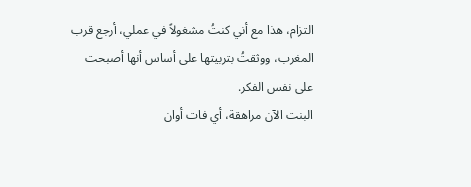التزام، هذا مع أني كنتُ مشغولاً في عملي، أرجع قرب المغرب، ووثقتُ بتربيتها على أساس أنها أصبحت على نفس الفكر.
البنت الآن مراهقة، أي فات أوان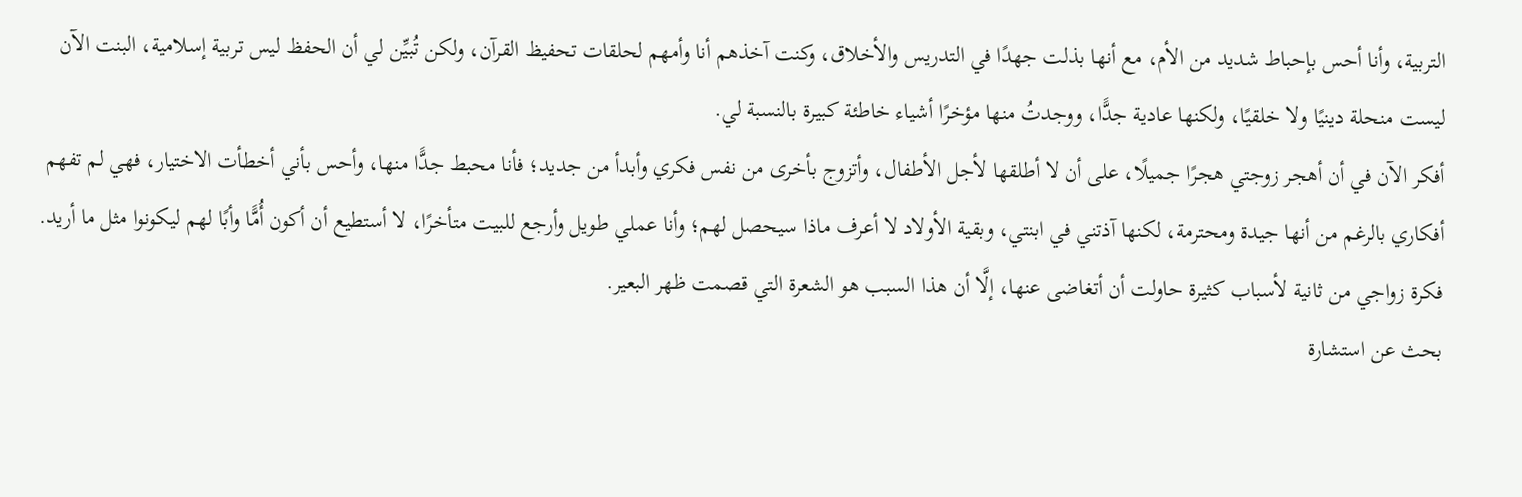التربية، وأنا أحس بإحباط شديد من الأم، مع أنها بذلت جهدًا في التدريس والأخلاق، وكنت آخذهم أنا وأمهم لحلقات تحفيظ القرآن، ولكن تُبيِّن لي أن الحفظ ليس تربية إسلامية، البنت الآن ليست منحلة دينيًا ولا خلقيًا، ولكنها عادية جدًّا، ووجدتُ منها مؤخرًا أشياء خاطئة كبيرة بالنسبة لي.
أفكر الآن في أن أهجر زوجتي هجرًا جميلًا، على أن لا أطلقها لأجل الأطفال، وأتزوج بأخرى من نفس فكري وأبدأ من جديد؛ فأنا محبط جدًّا منها، وأحس بأني أخطأت الاختيار، فهي لم تفهم أفكاري بالرغم من أنها جيدة ومحترمة، لكنها آذتني في ابنتي، وبقية الأولاد لا أعرف ماذا سيحصل لهم؛ وأنا عملي طويل وأرجع للبيت متأخرًا، لا أستطيع أن أكون أُمًّا وأبًا لهم ليكونوا مثل ما أريد.
فكرة زواجي من ثانية لأسباب كثيرة حاولت أن أتغاضى عنها، إلَّا أن هذا السبب هو الشعرة التي قصمت ظهر البعير.
بحث عن استشارة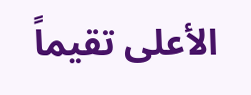الأعلى تقيماً